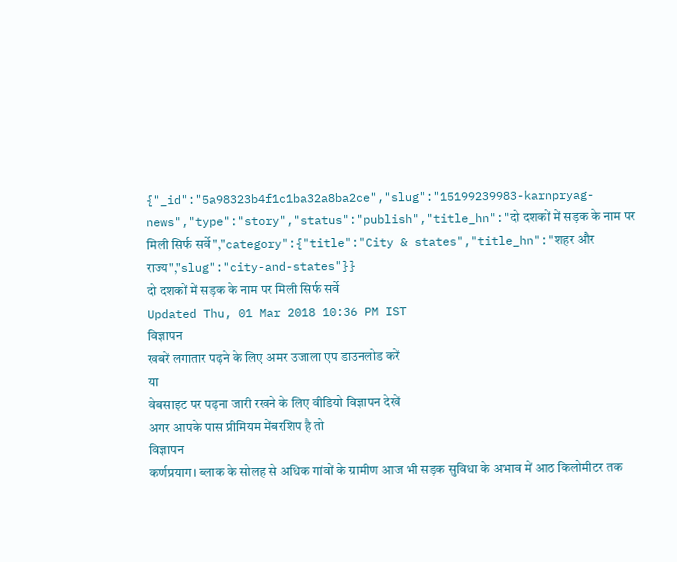{"_id":"5a98323b4f1c1ba32a8ba2ce","slug":"15199239983-karnpryag-news","type":"story","status":"publish","title_hn":"दो दशकों में सड़क के नाम पर मिली सिर्फ सर्वे","category":{"title":"City & states","title_hn":"शहर और राज्य","slug":"city-and-states"}}
दो दशकों में सड़क के नाम पर मिली सिर्फ सर्वे
Updated Thu, 01 Mar 2018 10:36 PM IST
विज्ञापन
खबरें लगातार पढ़ने के लिए अमर उजाला एप डाउनलोड करें
या
वेबसाइट पर पढ़ना जारी रखने के लिए वीडियो विज्ञापन देखें
अगर आपके पास प्रीमियम मेंबरशिप है तो
विज्ञापन
कर्णप्रयाग। ब्लाक के सोलह से अधिक गांवों के ग्रामीण आज भी सड़क सुविधा के अभाव में आठ किलोमीटर तक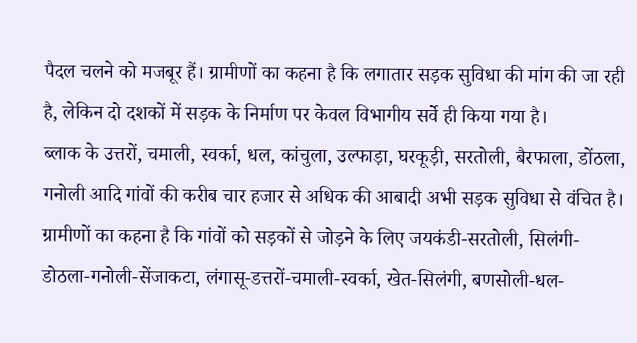पैदल चलने को मजबूर हैं। ग्रामीणों का कहना है कि लगातार सड़क सुविधा की मांग की जा रही है, लेकिन दो दशकों में सड़क के निर्माण पर केवल विभागीय सर्वे ही किया गया है।
ब्लाक के उत्तरों, चमाली, स्वर्का, धल, कांचुला, उल्फाड़ा, घरकूड़ी, सरतोली, बैरफाला, डोंठला, गनोली आदि गांवों की करीब चार हजार से अधिक की आबादी अभी सड़क सुविधा से वंचित है। ग्रामीणों का कहना है कि गांवों को सड़कों से जोड़ने के लिए जयकंडी-सरतोली, सिलंगी-डोठला-गनोली-सेंजाकटा, लंगासू-डत्तरों-चमाली-स्वर्का, खेत-सिलंगी, बणसोली-धल-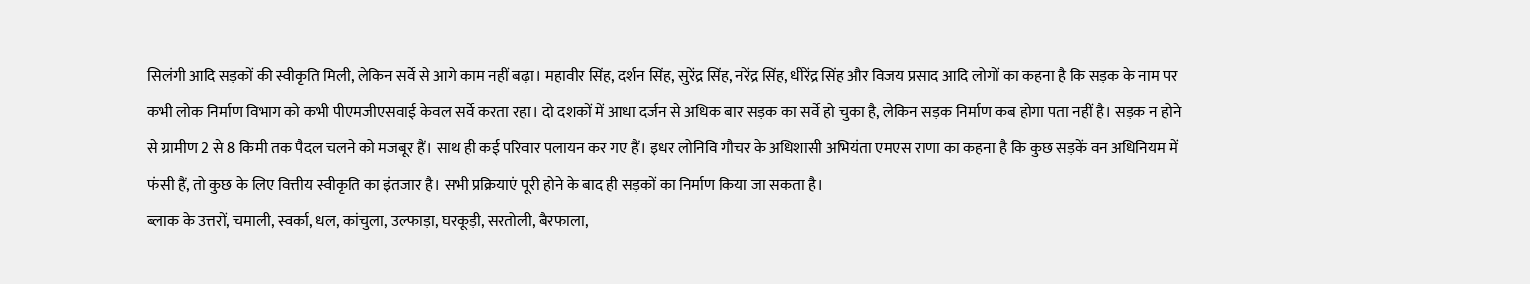सिलंगी आदि सड़कों की स्वीकृति मिली, लेकिन सर्वे से आगे काम नहीं बढ़ा। महावीर सिंह, दर्शन सिंह, सुरेंद्र सिंह, नरेंद्र सिंह, धीरेंद्र सिंह और विजय प्रसाद आदि लोगों का कहना है कि सड़क के नाम पर कभी लोक निर्माण विभाग को कभी पीएमजीएसवाई केवल सर्वे करता रहा। दो दशकों में आधा दर्जन से अधिक बार सड़क का सर्वे हो चुका है, लेकिन सड़क निर्माण कब होगा पता नहीं है। सड़क न होने से ग्रामीण 2 से 8 किमी तक पैदल चलने को मजबूर हैं। साथ ही कई परिवार पलायन कर गए हैं। इधर लोनिवि गौचर के अधिशासी अभियंता एमएस राणा का कहना है कि कुछ सड़कें वन अधिनियम में फंसी हैं, तो कुछ के लिए वित्तीय स्वीकृति का इंतजार है। सभी प्रक्रियाएं पूरी होने के बाद ही सड़कों का निर्माण किया जा सकता है।
ब्लाक के उत्तरों, चमाली, स्वर्का, धल, कांचुला, उल्फाड़ा, घरकूड़ी, सरतोली, बैरफाला,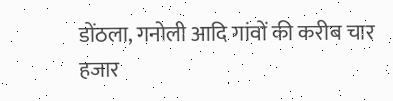डोंठला, गनोली आदि गांवों की करीब चार हजार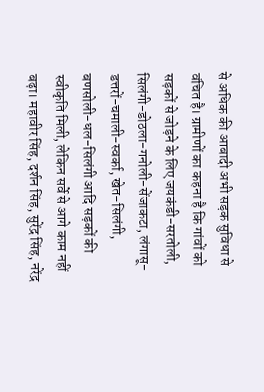से अधिक की आबादी अभी सड़क सुविधा से वंचित है। ग्रामीणों का कहना है कि गांवों को सड़कों से जोड़ने के लिए जयकंडी-सरतोली, सिलंगी-डोठला-गनोली-सेंजाकटा, लंगासू-डत्तरों-चमाली-स्वर्का, खेत-सिलंगी, बणसोली-धल-सिलंगी आदि सड़कों की स्वीकृति मिली, लेकिन सर्वे से आगे काम नहीं बढ़ा। महावीर सिंह, दर्शन सिंह, सुरेंद्र सिंह, नरेंद्र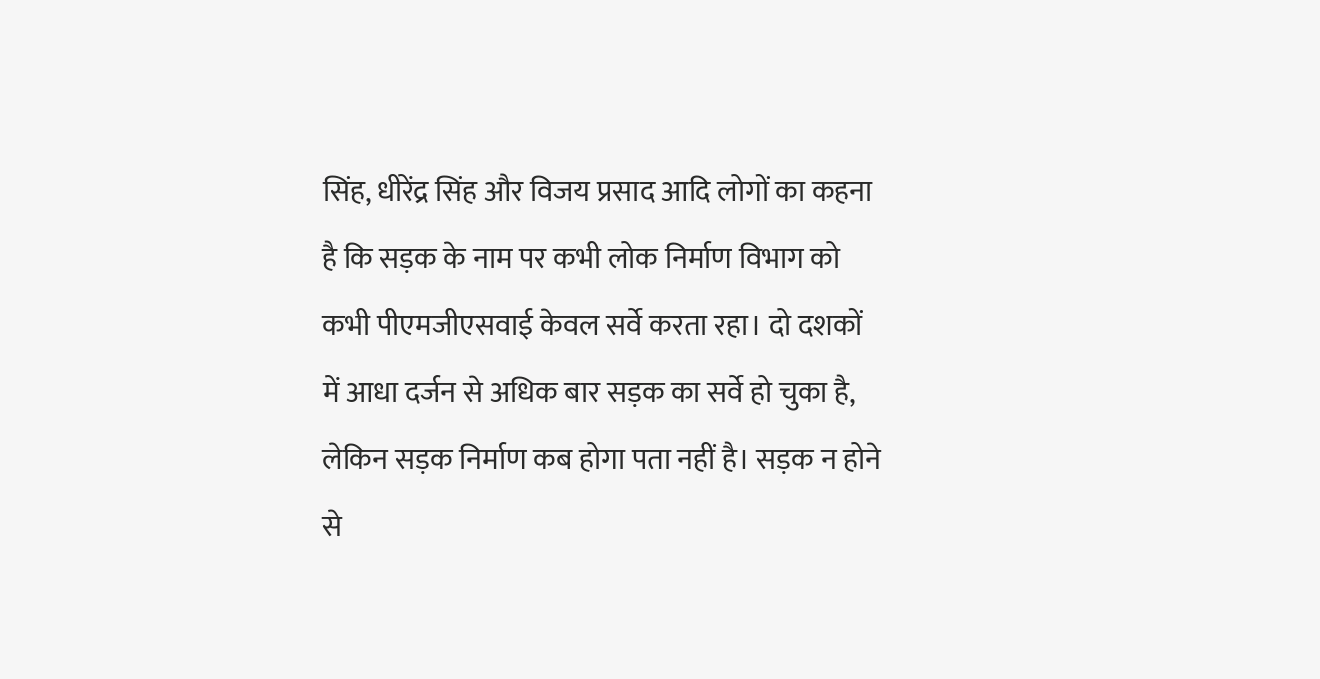सिंह, धीरेंद्र सिंह और विजय प्रसाद आदि लोगों का कहना है कि सड़क के नाम पर कभी लोक निर्माण विभाग को कभी पीएमजीएसवाई केवल सर्वे करता रहा। दो दशकों में आधा दर्जन से अधिक बार सड़क का सर्वे हो चुका है, लेकिन सड़क निर्माण कब होगा पता नहीं है। सड़क न होने से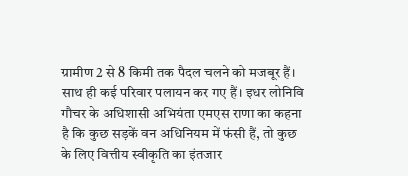ग्रामीण 2 से 8 किमी तक पैदल चलने को मजबूर हैं। साथ ही कई परिवार पलायन कर गए हैं। इधर लोनिवि गौचर के अधिशासी अभियंता एमएस राणा का कहना है कि कुछ सड़कें वन अधिनियम में फंसी हैं, तो कुछ के लिए वित्तीय स्वीकृति का इंतजार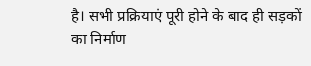है। सभी प्रक्रियाएं पूरी होने के बाद ही सड़कों का निर्माण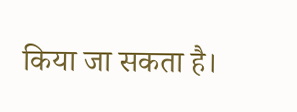किया जा सकता है।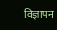विज्ञापन